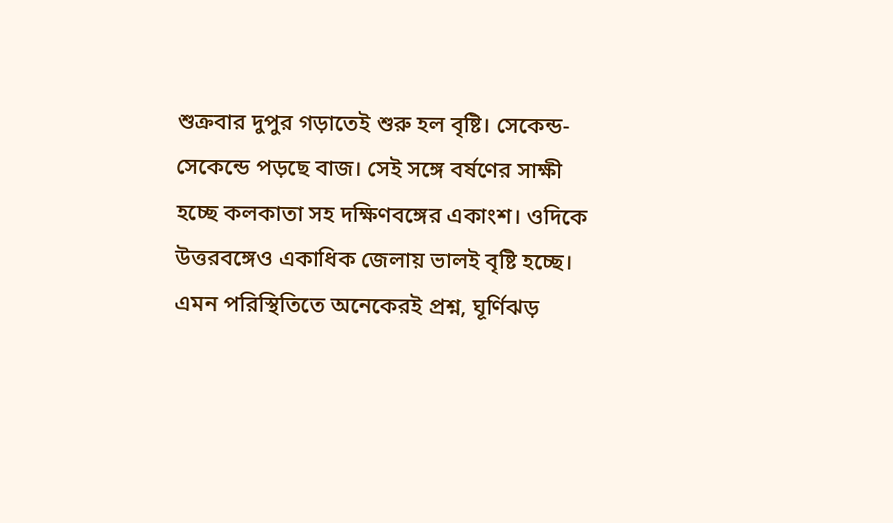শুক্রবার দুপুর গড়াতেই শুরু হল বৃষ্টি। সেকেন্ড-সেকেন্ডে পড়ছে বাজ। সেই সঙ্গে বর্ষণের সাক্ষী হচ্ছে কলকাতা সহ দক্ষিণবঙ্গের একাংশ। ওদিকে উত্তরবঙ্গেও একাধিক জেলায় ভালই বৃষ্টি হচ্ছে। এমন পরিস্থিতিতে অনেকেরই প্রশ্ন, ঘূর্ণিঝড়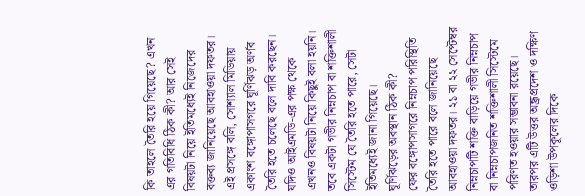কি তাহলে তৈরি হয়ে গিয়েছে? এখন এর গতিবিধি ঠিক কী? আর সেই বিষয়টা নিয়ে ইতিমধ্যেই নিজেদের বক্তব্য জানিয়েছে আবহাওয়া দফতর।
এই প্রসঙ্গে বলি, সোশ্যাল মিডিয়ায় একাংশ বঙ্গোপাসগরে ঘূর্ণিঝড় অর্ণব তৈরি হতে চলেছে বলে দাবি করছেন। যদিও আইএমডি-এর পক্ষ থেকে এখনও বিষয়টা নিয়ে কিছুই বলা হয়নি। তবে একটা গভীর নিম্নচাপ বা শক্তিশালী সিস্টেম যে তৈরি হতে পারে, সেটা ইতিমধ্যেই জানা গিয়েছে।
ঘূর্ণিঝড়ের অবস্থান ঠিক কী?
ফের বঙ্গোপসাগরে নিম্নচাপ পরিস্থিতি তৈরি হতে পারে বলে জানিয়েছে আবহাওয়া দফতর। ২১ বা ২২ সেপ্টেম্বর নিম্নচাপটি শক্তি বাড়িয়ে গভীর নিম্নচাপ বা নিম্নচাপজনিত শক্তিশালী সিস্টেমে পরিণত হওয়ার সম্ভাবনা রয়েছে। তারপর এটি উত্তর অন্ধ্রপ্রদেশ ও দক্ষিণ ওড়িশা উপকূলের দিকে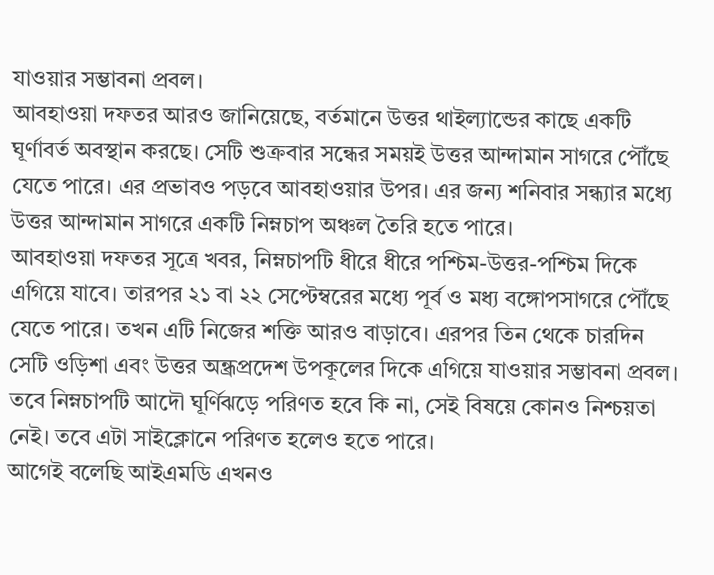যাওয়ার সম্ভাবনা প্রবল।
আবহাওয়া দফতর আরও জানিয়েছে, বর্তমানে উত্তর থাইল্যান্ডের কাছে একটি ঘূর্ণাবর্ত অবস্থান করছে। সেটি শুক্রবার সন্ধের সময়ই উত্তর আন্দামান সাগরে পৌঁছে যেতে পারে। এর প্রভাবও পড়বে আবহাওয়ার উপর। এর জন্য শনিবার সন্ধ্যার মধ্যে উত্তর আন্দামান সাগরে একটি নিম্নচাপ অঞ্চল তৈরি হতে পারে।
আবহাওয়া দফতর সূত্রে খবর, নিম্নচাপটি ধীরে ধীরে পশ্চিম-উত্তর-পশ্চিম দিকে এগিয়ে যাবে। তারপর ২১ বা ২২ সেপ্টেম্বরের মধ্যে পূর্ব ও মধ্য বঙ্গোপসাগরে পৌঁছে যেতে পারে। তখন এটি নিজের শক্তি আরও বাড়াবে। এরপর তিন থেকে চারদিন সেটি ওড়িশা এবং উত্তর অন্ধ্রপ্রদেশ উপকূলের দিকে এগিয়ে যাওয়ার সম্ভাবনা প্রবল। তবে নিম্নচাপটি আদৌ ঘূর্ণিঝড়ে পরিণত হবে কি না, সেই বিষয়ে কোনও নিশ্চয়তা নেই। তবে এটা সাইক্লোনে পরিণত হলেও হতে পারে।
আগেই বলেছি আইএমডি এখনও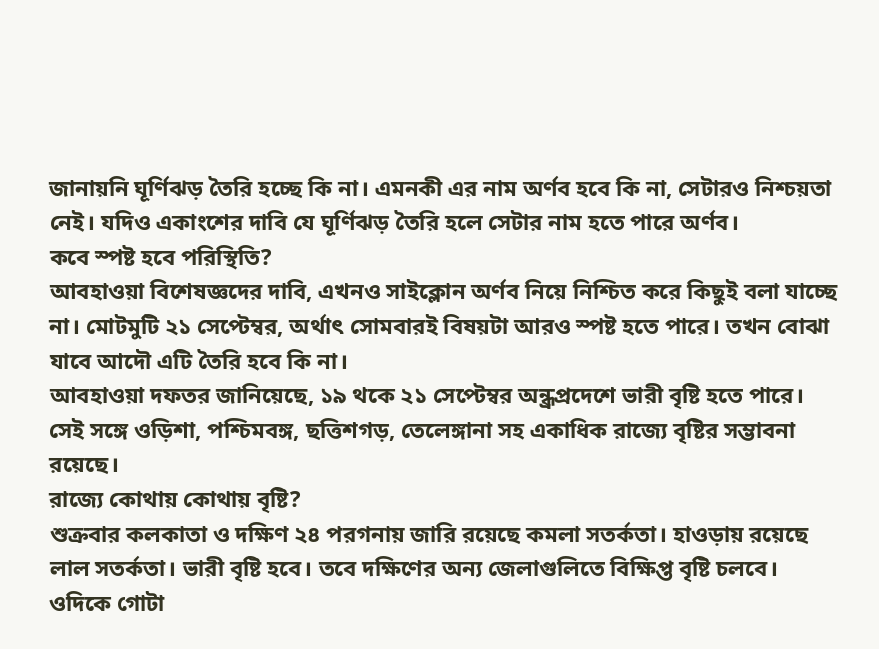জানায়নি ঘূর্ণিঝড় তৈরি হচ্ছে কি না। এমনকী এর নাম অর্ণব হবে কি না, সেটারও নিশ্চয়তা নেই। যদিও একাংশের দাবি যে ঘূর্ণিঝড় তৈরি হলে সেটার নাম হতে পারে অর্ণব।
কবে স্পষ্ট হবে পরিস্থিতি?
আবহাওয়া বিশেষজ্ঞদের দাবি, এখনও সাইক্লোন অর্ণব নিয়ে নিশ্চিত করে কিছুই বলা যাচ্ছে না। মোটমুটি ২১ সেপ্টেম্বর, অর্থাৎ সোমবারই বিষয়টা আরও স্পষ্ট হতে পারে। তখন বোঝা যাবে আদৌ এটি তৈরি হবে কি না।
আবহাওয়া দফতর জানিয়েছে, ১৯ থকে ২১ সেপ্টেম্বর অন্ধ্রপ্রদেশে ভারী বৃষ্টি হতে পারে। সেই সঙ্গে ওড়িশা, পশ্চিমবঙ্গ, ছত্তিশগড়, তেলেঙ্গানা সহ একাধিক রাজ্যে বৃষ্টির সম্ভাবনা রয়েছে।
রাজ্যে কোথায় কোথায় বৃষ্টি?
শুক্রবার কলকাতা ও দক্ষিণ ২৪ পরগনায় জারি রয়েছে কমলা সতর্কতা। হাওড়ায় রয়েছে লাল সতর্কতা। ভারী বৃষ্টি হবে। তবে দক্ষিণের অন্য জেলাগুলিতে বিক্ষিপ্ত বৃষ্টি চলবে। ওদিকে গোটা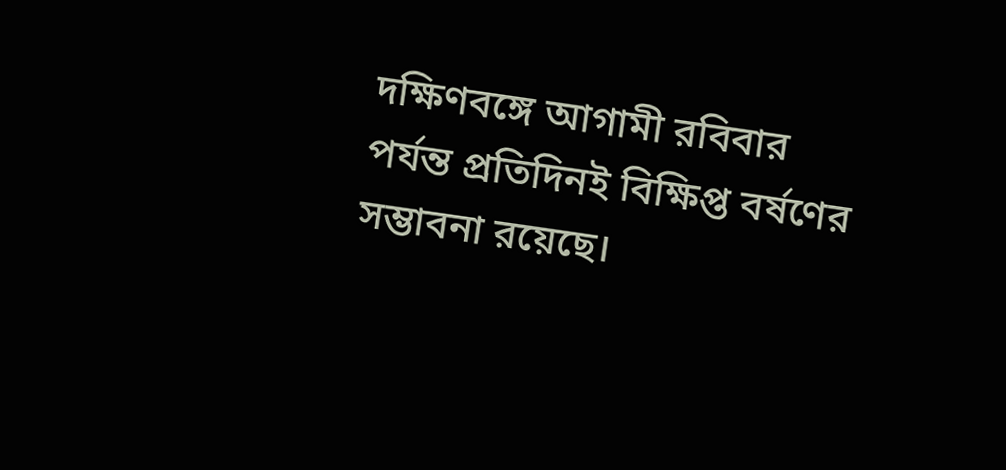দক্ষিণবঙ্গে আগামী রবিবার পর্যন্ত প্রতিদিনই বিক্ষিপ্ত বর্ষণের সম্ভাবনা রয়েছে।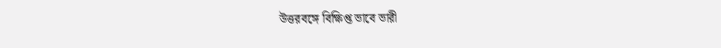উত্তরবঙ্গে বিক্ষিপ্ত ভাবে ভারী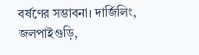বর্ষণের সম্ভাবনা। দার্জিলিং, জলপাইগুড়ি,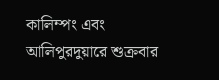কালিম্পং এবং আলিপুরদুয়ারে শুক্রবার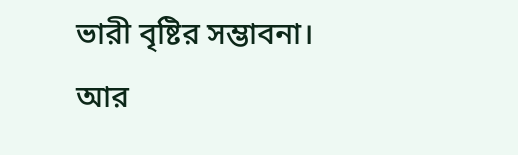ভারী বৃষ্টির সম্ভাবনা। আর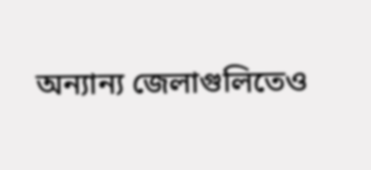অন্যান্য জেলাগুলিতেও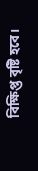বিক্ষিপ্ত বৃষ্টি হবে।